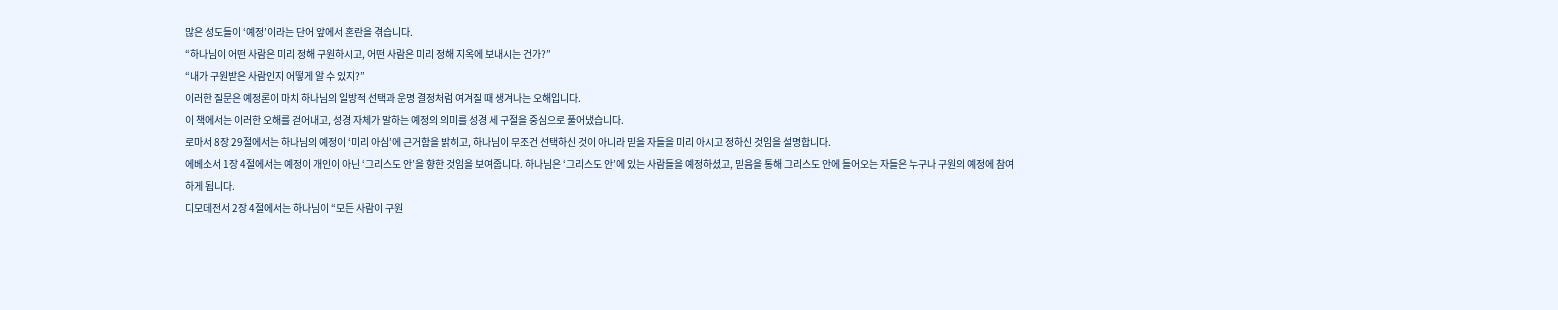많은 성도들이 ‘예정’이라는 단어 앞에서 혼란을 겪습니다.
“하나님이 어떤 사람은 미리 정해 구원하시고, 어떤 사람은 미리 정해 지옥에 보내시는 건가?”
“내가 구원받은 사람인지 어떻게 알 수 있지?”
이러한 질문은 예정론이 마치 하나님의 일방적 선택과 운명 결정처럼 여겨질 때 생겨나는 오해입니다.
이 책에서는 이러한 오해를 걷어내고, 성경 자체가 말하는 예정의 의미를 성경 세 구절을 중심으로 풀어냈습니다.
로마서 8장 29절에서는 하나님의 예정이 ‘미리 아심’에 근거함을 밝히고, 하나님이 무조건 선택하신 것이 아니라 믿을 자들을 미리 아시고 정하신 것임을 설명합니다.
에베소서 1장 4절에서는 예정이 개인이 아닌 ‘그리스도 안’을 향한 것임을 보여줍니다. 하나님은 ‘그리스도 안’에 있는 사람들을 예정하셨고, 믿음을 통해 그리스도 안에 들어오는 자들은 누구나 구원의 예정에 참여하게 됩니다.
디모데전서 2장 4절에서는 하나님이 “모든 사람이 구원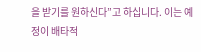을 받기를 원하신다”고 하십니다. 이는 예정이 배타적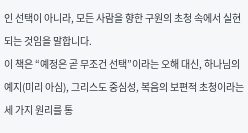인 선택이 아니라, 모든 사람을 향한 구원의 초청 속에서 실현되는 것임을 말합니다.
이 책은 “예정은 곧 무조건 선택”이라는 오해 대신, 하나님의 예지(미리 아심), 그리스도 중심성, 복음의 보편적 초청이라는 세 가지 원리를 통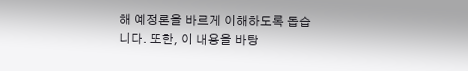해 예정론을 바르게 이해하도록 돕습니다. 또한, 이 내용을 바탕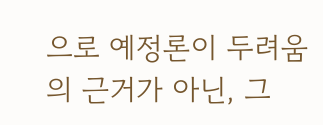으로 예정론이 두려움의 근거가 아닌, 그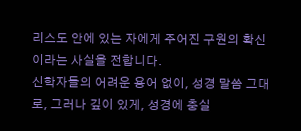리스도 안에 있는 자에게 주어진 구원의 확신이라는 사실을 전합니다.
신학자들의 어려운 용어 없이, 성경 말씀 그대로, 그러나 깊이 있게, 성경에 충실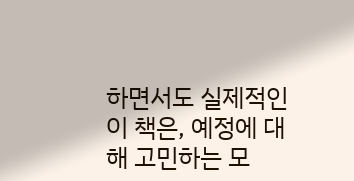하면서도 실제적인 이 책은, 예정에 대해 고민하는 모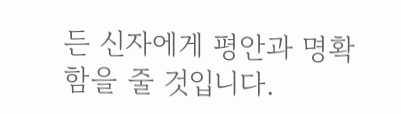든 신자에게 평안과 명확함을 줄 것입니다.